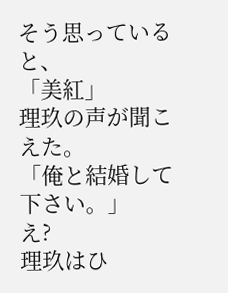そう思っていると、
「美紅」
理玖の声が聞こえた。
「俺と結婚して下さい。」
え?
理玖はひ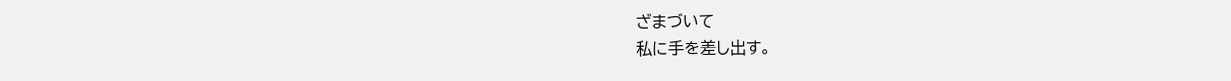ざまづいて
私に手を差し出す。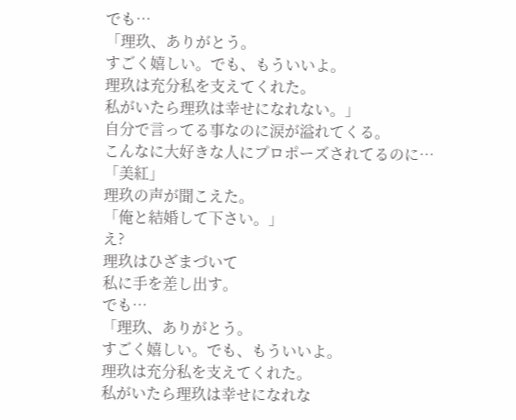でも…
「理玖、ありがとう。
すごく嬉しい。でも、もういいよ。
理玖は充分私を支えてくれた。
私がいたら理玖は幸せになれない。」
自分で言ってる事なのに涙が溢れてくる。
こんなに大好きな人にプロポーズされてるのに…
「美紅」
理玖の声が聞こえた。
「俺と結婚して下さい。」
え?
理玖はひざまづいて
私に手を差し出す。
でも…
「理玖、ありがとう。
すごく嬉しい。でも、もういいよ。
理玖は充分私を支えてくれた。
私がいたら理玖は幸せになれな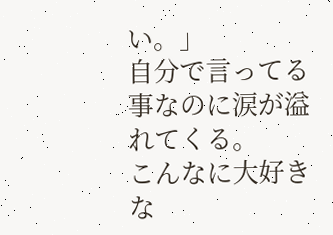い。」
自分で言ってる事なのに涙が溢れてくる。
こんなに大好きな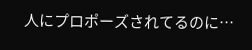人にプロポーズされてるのに…